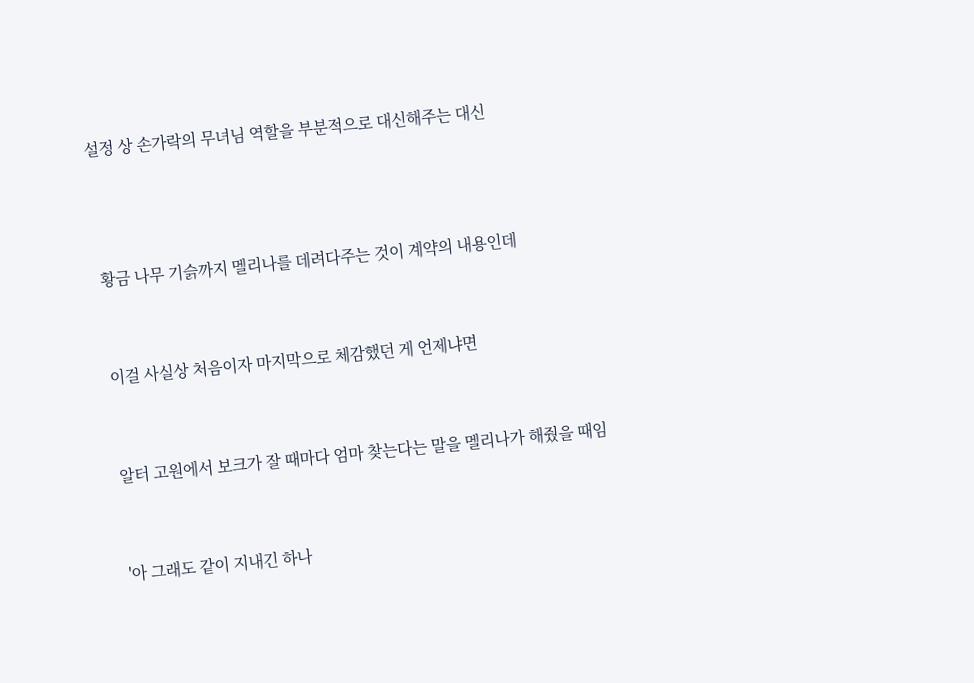설정 상 손가락의 무녀님 역할을 부분적으로 대신해주는 대신



 황금 나무 기슭까지 멜리나를 데려다주는 것이 계약의 내용인데


 이걸 사실상 처음이자 마지막으로 체감했던 게 언제냐면


 알터 고원에서 보크가 잘 때마다 엄마 찾는다는 말을 멜리나가 해줬을 때임


 '아 그래도 같이 지내긴 하나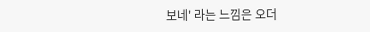보네' 라는 느낌은 오더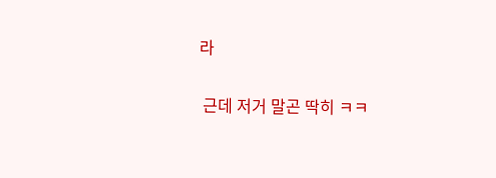라


 근데 저거 말곤 딱히 ㅋㅋ